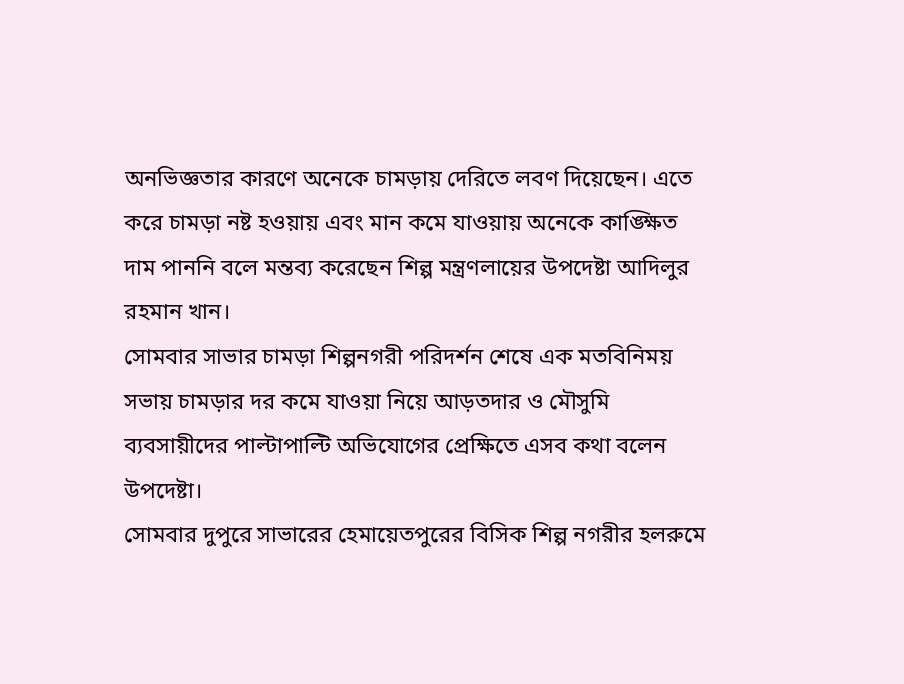অনভিজ্ঞতার কারণে অনেকে চামড়ায় দেরিতে লবণ দিয়েছেন। এতে করে চামড়া নষ্ট হওয়ায় এবং মান কমে যাওয়ায় অনেকে কাঙ্ক্ষিত দাম পাননি বলে মন্তব্য করেছেন শিল্প মন্ত্রণলায়ের উপদেষ্টা আদিলুর রহমান খান।
সোমবার সাভার চামড়া শিল্পনগরী পরিদর্শন শেষে এক মতবিনিময় সভায় চামড়ার দর কমে যাওয়া নিয়ে আড়তদার ও মৌসুমি ব্যবসায়ীদের পাল্টাপাল্টি অভিযোগের প্রেক্ষিতে এসব কথা বলেন উপদেষ্টা।
সোমবার দুপুরে সাভারের হেমায়েতপুরের বিসিক শিল্প নগরীর হলরুমে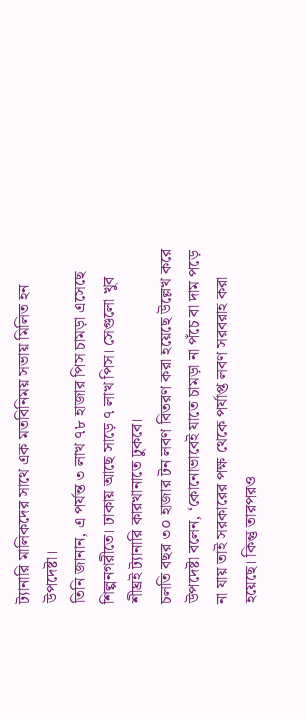ট্যানারি মালিকদের সাথে এক মতবিনিময় সভায় মিলিত হন উপদেষ্টা।
তিনি জানান, এ পর্যন্ত ৩ লাখ ৭৮ হাজার পিস চামড়া এসেছে শিল্পনগরীতে। ঢাকায় আছে সাড়ে ৭ লাখ পিস। সেগুলো খুব শীঘ্রই ট্যানারি কারখানাতে ঢুকবে।
চলতি বছর ৩০ হাজার টন লবণ বিতরণ করা হয়েছে উল্লেখ করে উপদেষ্টা বলেন, ‘কোনোভাবেই যাতে চামড়া না পঁচে বা দাম পড়ে না যায় তাই সরকারের পক্ষ থেকে পর্যাপ্ত লবণ সরবরাহ করা হয়েছে। কিন্তু তারপরও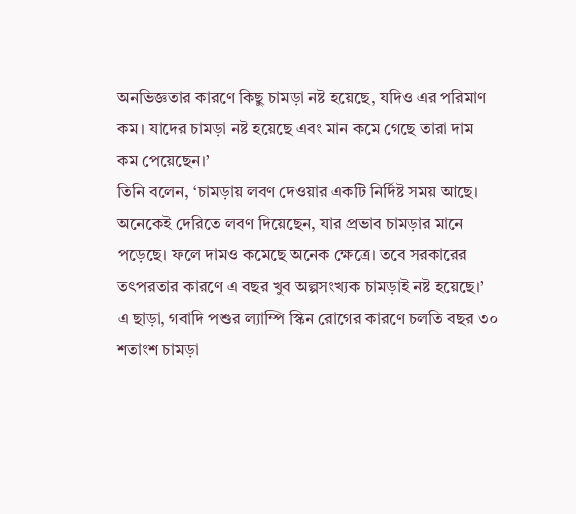অনভিজ্ঞতার কারণে কিছু চামড়া নষ্ট হয়েছে, যদিও এর পরিমাণ কম। যাদের চামড়া নষ্ট হয়েছে এবং মান কমে গেছে তারা দাম কম পেয়েছেন।’
তিনি বলেন, ‘চামড়ায় লবণ দেওয়ার একটি নির্দিষ্ট সময় আছে। অনেকেই দেরিতে লবণ দিয়েছেন, যার প্রভাব চামড়ার মানে পড়েছে। ফলে দামও কমেছে অনেক ক্ষেত্রে। তবে সরকারের তৎপরতার কারণে এ বছর খুব অল্পসংখ্যক চামড়াই নষ্ট হয়েছে।’
এ ছাড়া, গবাদি পশুর ল্যাম্পি স্কিন রোগের কারণে চলতি বছর ৩০ শতাংশ চামড়া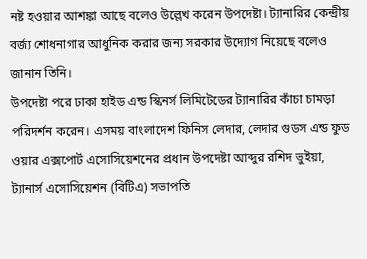নষ্ট হওয়ার আশঙ্কা আছে বলেও উল্লেখ করেন উপদেষ্টা। ট্যানারির কেন্দ্রীয় বর্জ্য শোধনাগার আধুনিক করার জন্য সরকার উদ্যোগ নিয়েছে বলেও জানান তিনি।
উপদেষ্টা পরে ঢাকা হাইড এন্ড স্কিনর্স লিমিটেডের ট্যানারির কাঁচা চামড়া পরিদর্শন করেন। এসময় বাংলাদেশ ফিনিস লেদার, লেদার গুডস এন্ড ফুড ওয়ার এক্সপোর্ট এসোসিয়েশনের প্রধান উপদেষ্টা আব্দুর রশিদ ভুইয়া, ট্যানার্স এসোসিয়েশন (বিটিএ) সভাপতি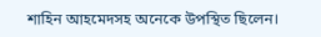শাহিন আহমেদসহ অনেকে উপস্থিত ছিলেন।